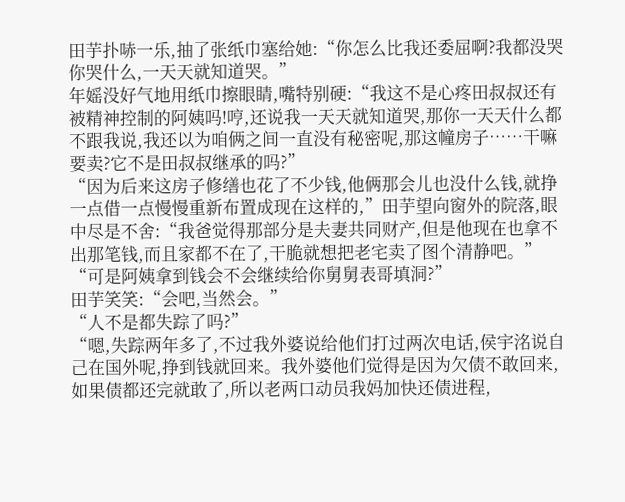田芋扑哧一乐,抽了张纸巾塞给她:“你怎么比我还委屈啊?我都没哭你哭什么,一天天就知道哭。”
年媱没好气地用纸巾擦眼睛,嘴特别硬:“我这不是心疼田叔叔还有被精神控制的阿姨吗!哼,还说我一天天就知道哭,那你一天天什么都不跟我说,我还以为咱俩之间一直没有秘密呢,那这幢房子……干嘛要卖?它不是田叔叔继承的吗?”
“因为后来这房子修缮也花了不少钱,他俩那会儿也没什么钱,就挣一点借一点慢慢重新布置成现在这样的,”田芋望向窗外的院落,眼中尽是不舍:“我爸觉得那部分是夫妻共同财产,但是他现在也拿不出那笔钱,而且家都不在了,干脆就想把老宅卖了图个清静吧。”
“可是阿姨拿到钱会不会继续给你舅舅表哥填洞?”
田芋笑笑:“会吧,当然会。”
“人不是都失踪了吗?”
“嗯,失踪两年多了,不过我外婆说给他们打过两次电话,侯宇洺说自己在国外呢,挣到钱就回来。我外婆他们觉得是因为欠债不敢回来,如果债都还完就敢了,所以老两口动员我妈加快还债进程,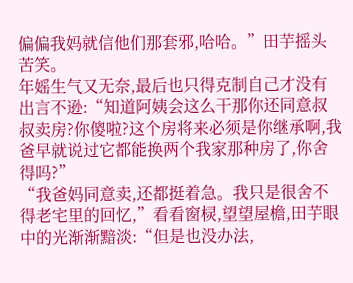偏偏我妈就信他们那套邪,哈哈。”田芋摇头苦笑。
年媱生气又无奈,最后也只得克制自己才没有出言不逊:“知道阿姨会这么干那你还同意叔叔卖房?你傻啦?这个房将来必须是你继承啊,我爸早就说过它都能换两个我家那种房了,你舍得吗?”
“我爸妈同意卖,还都挺着急。我只是很舍不得老宅里的回忆,”看看窗棂,望望屋檐,田芋眼中的光渐渐黯淡:“但是也没办法,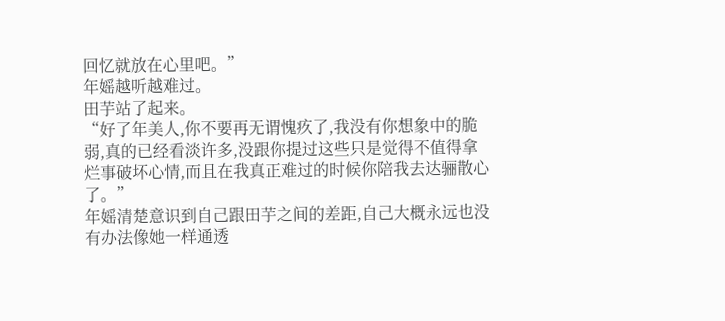回忆就放在心里吧。”
年媱越听越难过。
田芋站了起来。
“好了年美人,你不要再无谓愧疚了,我没有你想象中的脆弱,真的已经看淡许多,没跟你提过这些只是觉得不值得拿烂事破坏心情,而且在我真正难过的时候你陪我去达骊散心了。”
年媱清楚意识到自己跟田芋之间的差距,自己大概永远也没有办法像她一样通透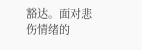豁达。面对悲伤情绪的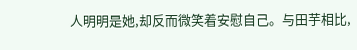人明明是她,却反而微笑着安慰自己。与田芋相比,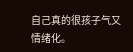自己真的很孩子气又情绪化。